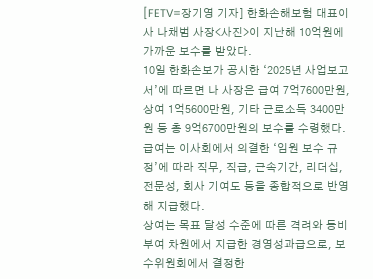[FETV=장기영 기자] 한화손해보험 대표이사 나채범 사장<사진>이 지난해 10억원에 가까운 보수를 받았다.
10일 한화손보가 공시한 ‘2025년 사업보고서’에 따르면 나 사장은 급여 7억7600만원, 상여 1억5600만원, 기타 근로소득 3400만원 등 총 9억6700만원의 보수를 수령했다.
급여는 이사회에서 의결한 ‘임원 보수 규정’에 따라 직무, 직급, 근속기간, 리더십, 전문성, 회사 기여도 등을 종합적으로 반영해 지급했다.
상여는 목표 달성 수준에 따른 격려와 동비 부여 차원에서 지급한 경영성과급으로, 보수위원회에서 결정한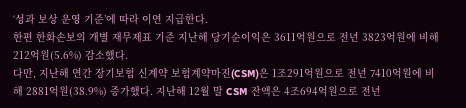‘성과 보상 운영 기준’에 따라 이연 지급한다.
한편 한화손보의 개별 재무제표 기준 지난해 당기순이익은 3611억원으로 전년 3823억원에 비해 212억원(5.6%) 감소했다.
다만, 지난해 연간 장기보험 신계약 보험계약마진(CSM)은 1조291억원으로 전년 7410억원에 비해 2881억원(38.9%) 증가했다. 지난해 12월 말 CSM 잔액은 4조694억원으로 전년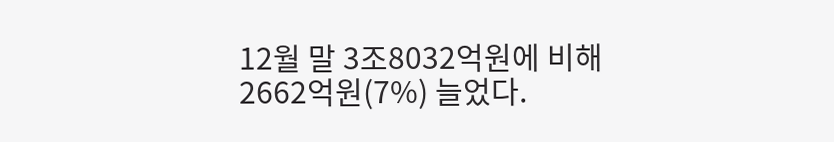12월 말 3조8032억원에 비해 2662억원(7%) 늘었다.